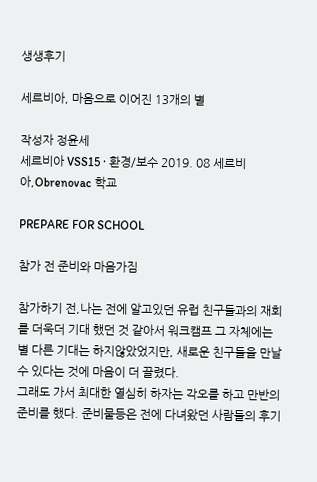생생후기

세르비아, 마음으로 이어진 13개의 별

작성자 정윤세
세르비아 VSS15 · 환경/보수 2019. 08 세르비아,Obrenovac 학교

PREPARE FOR SCHOOL

참가 전 준비와 마음가짐

참가하기 전,나는 전에 알고있던 유럽 친구들과의 재회를 더욱더 기대 했던 것 같아서 워크캠프 그 자체에는 별 다른 기대는 하지않았었지만, 새로운 친구들을 만날 수 있다는 것에 마음이 더 끌렸다.
그래도 가서 최대한 열심히 하자는 각오를 하고 만반의 준비를 했다. 준비물등은 전에 다녀왔던 사람들의 후기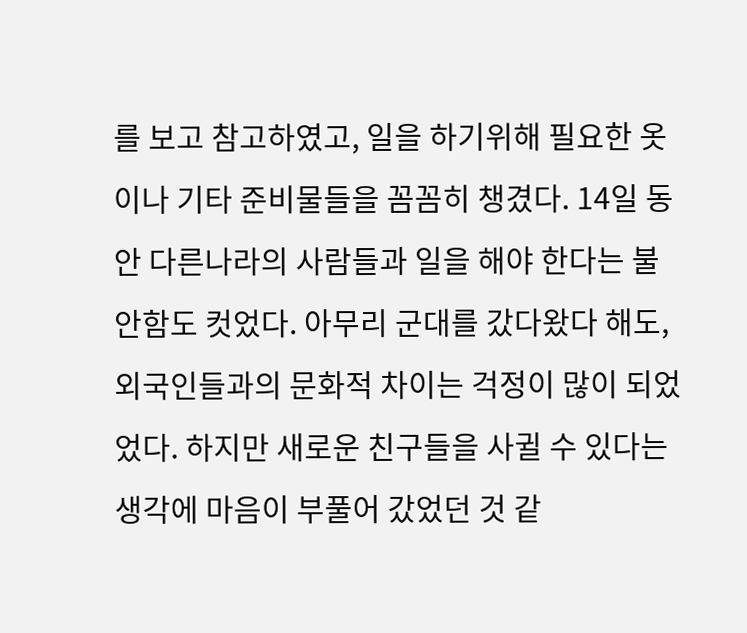를 보고 참고하였고, 일을 하기위해 필요한 옷이나 기타 준비물들을 꼼꼼히 챙겼다. 14일 동안 다른나라의 사람들과 일을 해야 한다는 불안함도 컷었다. 아무리 군대를 갔다왔다 해도, 외국인들과의 문화적 차이는 걱정이 많이 되었었다. 하지만 새로운 친구들을 사귈 수 있다는 생각에 마음이 부풀어 갔었던 것 같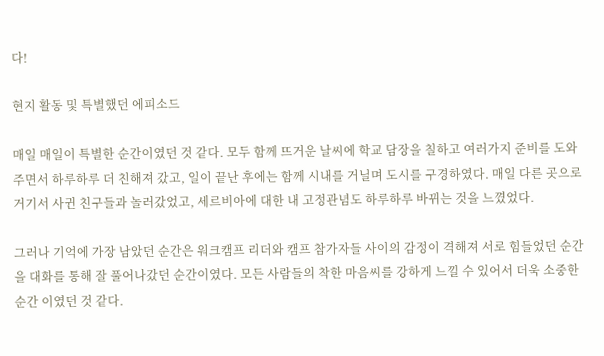다!

현지 활동 및 특별했던 에피소드

매일 매일이 특별한 순간이였던 것 같다. 모두 함께 뜨거운 날씨에 학교 담장을 칠하고 여러가지 준비를 도와주면서 하루하루 더 친해져 갔고, 일이 끝난 후에는 함께 시내를 거닐며 도시를 구경하였다. 매일 다른 곳으로 거기서 사귄 친구들과 놀러갔었고, 세르비아에 대한 내 고정관념도 하루하루 바뀌는 것을 느꼈었다.

그러나 기억에 가장 남았던 순간은 워크캠프 리더와 캠프 참가자들 사이의 감정이 격해져 서로 힘들었던 순간을 대화를 통해 잘 풀어나갔던 순간이였다. 모든 사람들의 착한 마음씨를 강하게 느낄 수 있어서 더욱 소중한 순간 이였던 것 같다.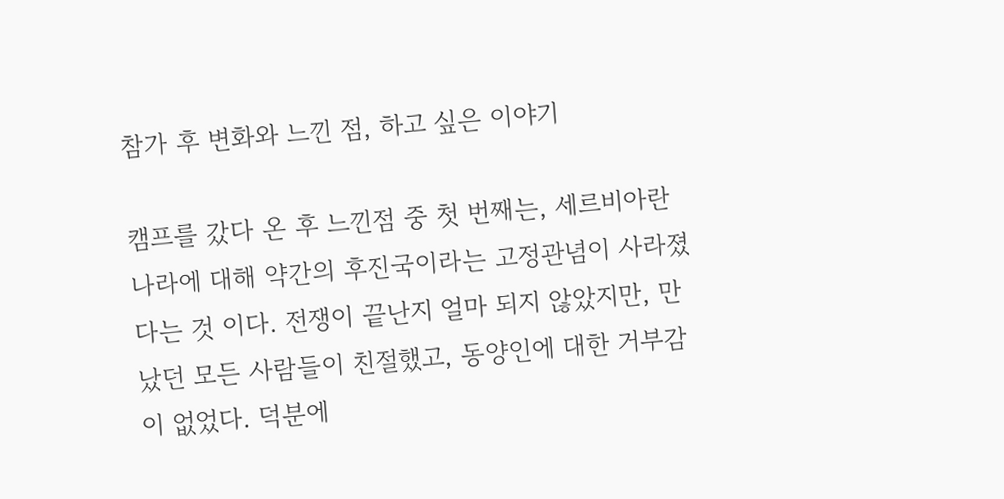참가 후 변화와 느낀 점, 하고 싶은 이야기

캠프를 갔다 온 후 느낀점 중 첫 번째는, 세르비아란 나라에 대해 약간의 후진국이라는 고정관념이 사라졌다는 것 이다. 전쟁이 끝난지 얼마 되지 않았지만, 만났던 모든 사람들이 친절했고, 동양인에 대한 거부감이 없었다. 덕분에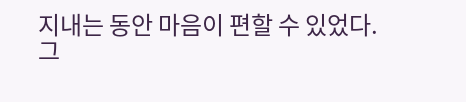지내는 동안 마음이 편할 수 있었다.
그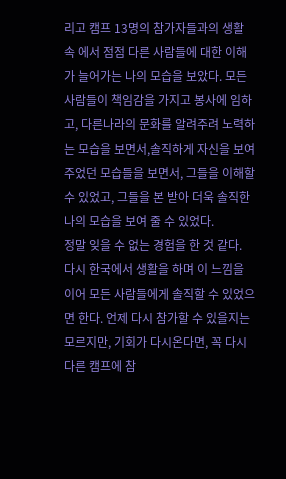리고 캠프 13명의 참가자들과의 생활 속 에서 점점 다른 사람들에 대한 이해가 늘어가는 나의 모습을 보았다. 모든 사람들이 책임감을 가지고 봉사에 임하고, 다른나라의 문화를 알려주려 노력하는 모습을 보면서,솔직하게 자신을 보여주었던 모습들을 보면서, 그들을 이해할 수 있었고, 그들을 본 받아 더욱 솔직한 나의 모습을 보여 줄 수 있었다.
정말 잊을 수 없는 경험을 한 것 같다. 다시 한국에서 생활을 하며 이 느낌을 이어 모든 사람들에게 솔직할 수 있었으면 한다. 언제 다시 참가할 수 있을지는 모르지만, 기회가 다시온다면, 꼭 다시 다른 캠프에 참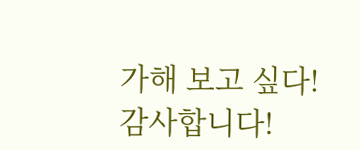가해 보고 싶다!
감사합니다!